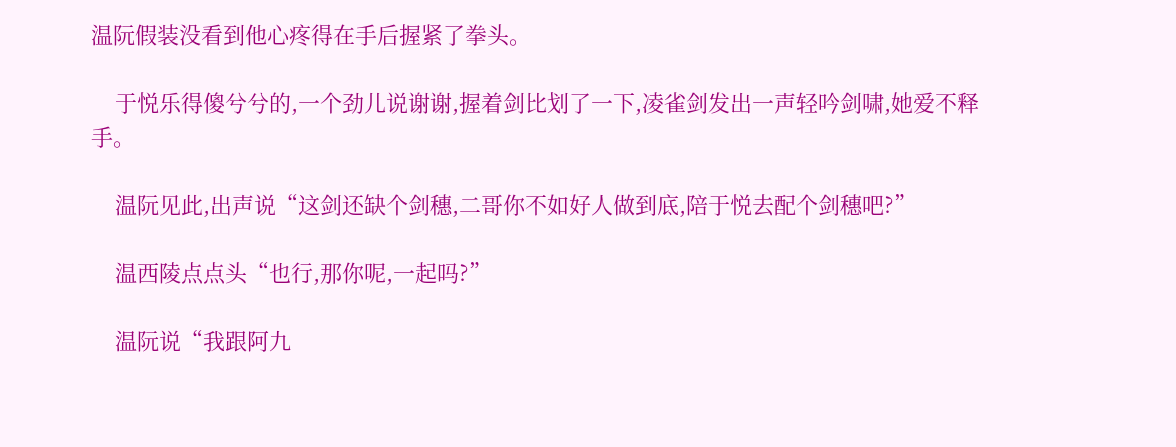温阮假装没看到他心疼得在手后握紧了拳头。

    于悦乐得傻兮兮的,一个劲儿说谢谢,握着剑比划了一下,凌雀剑发出一声轻吟剑啸,她爱不释手。

    温阮见此,出声说“这剑还缺个剑穗,二哥你不如好人做到底,陪于悦去配个剑穗吧?”

    温西陵点点头“也行,那你呢,一起吗?”

    温阮说“我跟阿九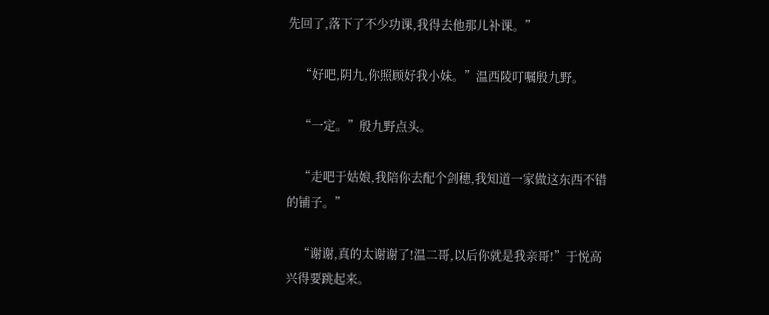先回了,落下了不少功课,我得去他那儿补课。”

    “好吧,阴九,你照顾好我小妹。”温西陵叮嘱殷九野。

    “一定。”殷九野点头。

    “走吧于姑娘,我陪你去配个剑穗,我知道一家做这东西不错的铺子。”

    “谢谢,真的太谢谢了!温二哥,以后你就是我亲哥!”于悦高兴得要跳起来。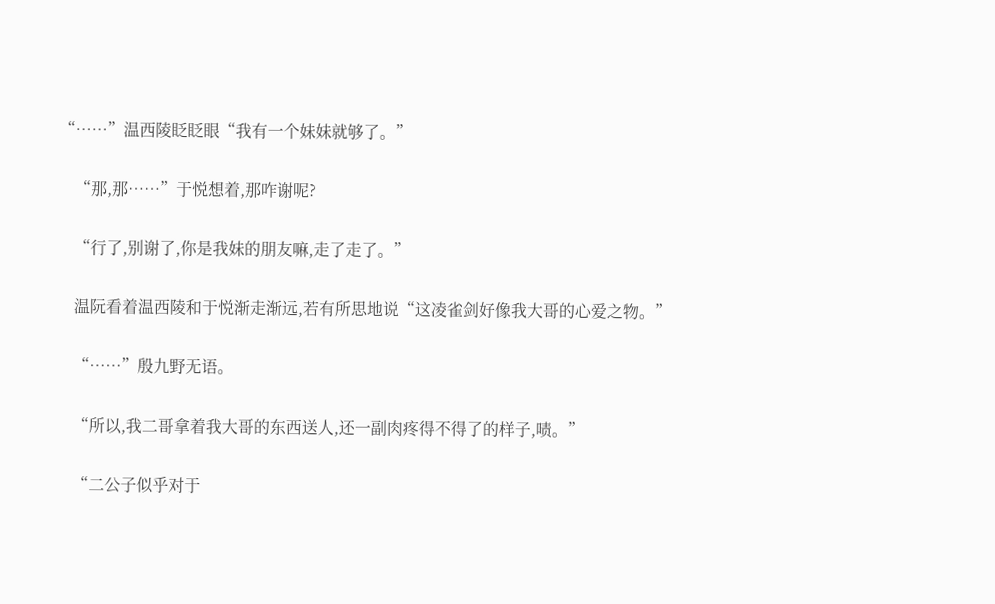“……”温西陵眨眨眼“我有一个妹妹就够了。”

    “那,那……”于悦想着,那咋谢呢?

    “行了,别谢了,你是我妹的朋友嘛,走了走了。”

    温阮看着温西陵和于悦渐走渐远,若有所思地说“这凌雀剑好像我大哥的心爱之物。”

    “……”殷九野无语。

    “所以,我二哥拿着我大哥的东西送人,还一副肉疼得不得了的样子,啧。”

    “二公子似乎对于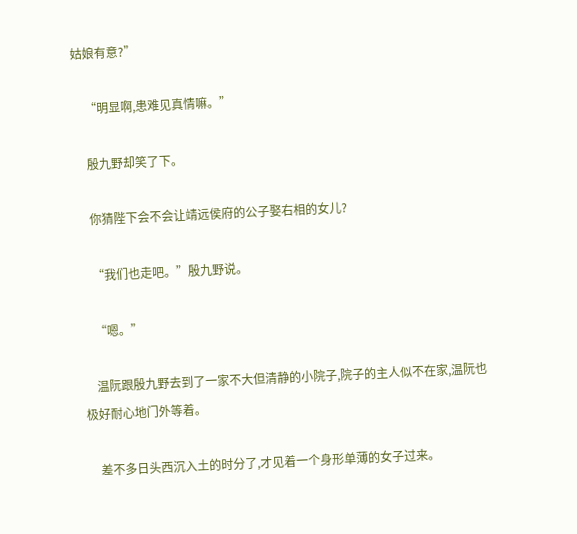姑娘有意?”

    “明显啊,患难见真情嘛。”

    殷九野却笑了下。

    你猜陛下会不会让靖远侯府的公子娶右相的女儿?

    “我们也走吧。”殷九野说。

    “嗯。”

    温阮跟殷九野去到了一家不大但清静的小院子,院子的主人似不在家,温阮也极好耐心地门外等着。

    差不多日头西沉入土的时分了,才见着一个身形单薄的女子过来。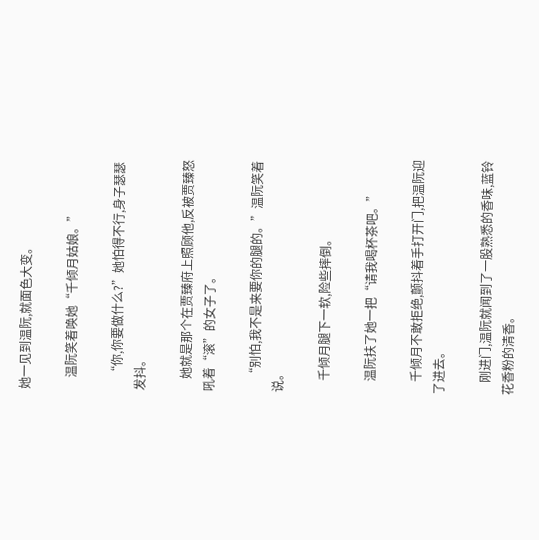她一见到温阮,就面色大变。

    温阮笑着唤她“千倾月姑娘。”

    “你,你要做什么?”她怕得不行,身子瑟瑟发抖。

    她就是那个在贾臻府上照顾他,反被贾臻怒吼着“滚”的女子了。

    “别怕,我不是来要你的腿的。”温阮笑着说。

    千倾月腿下一软,险些摔倒。

    温阮扶了她一把“请我喝杯茶吧。”

    千倾月不敢拒绝,颤抖着手打开门,把温阮迎了进去。

    刚进门,温阮就闻到了一股熟悉的香味,蓝铃花香粉的清香。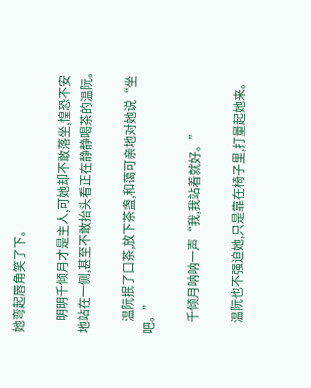她弯起唇角笑了下。

    明明千倾月才是主人,可她却不敢落坐,惶恐不安地站在一侧,甚至不敢抬头看正在静静喝茶的温阮。

    温阮抿了口茶,放下茶盏,和蔼可亲地对她说“坐吧。”

    千倾月呐呐一声“我,我站着就好。”

    温阮也不强迫她,只是靠在椅子里,打量起她来。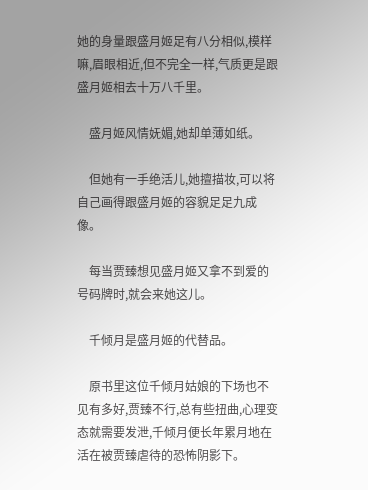她的身量跟盛月姬足有八分相似,模样嘛,眉眼相近,但不完全一样,气质更是跟盛月姬相去十万八千里。

    盛月姬风情妩媚,她却单薄如纸。

    但她有一手绝活儿,她擅描妆,可以将自己画得跟盛月姬的容貌足足九成像。

    每当贾臻想见盛月姬又拿不到爱的号码牌时,就会来她这儿。

    千倾月是盛月姬的代替品。

    原书里这位千倾月姑娘的下场也不见有多好,贾臻不行,总有些扭曲,心理变态就需要发泄,千倾月便长年累月地在活在被贾臻虐待的恐怖阴影下。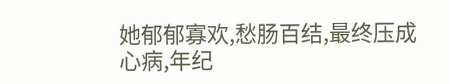她郁郁寡欢,愁肠百结,最终压成心病,年纪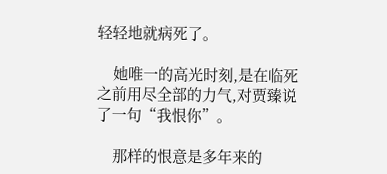轻轻地就病死了。

    她唯一的高光时刻,是在临死之前用尽全部的力气,对贾臻说了一句“我恨你”。

    那样的恨意是多年来的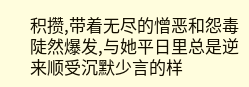积攒,带着无尽的憎恶和怨毒陡然爆发,与她平日里总是逆来顺受沉默少言的样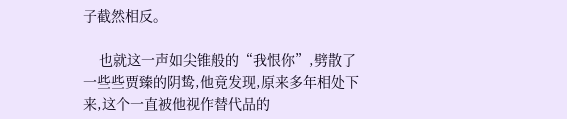子截然相反。

    也就这一声如尖锥般的“我恨你”,劈散了一些些贾臻的阴鸷,他竟发现,原来多年相处下来,这个一直被他视作替代品的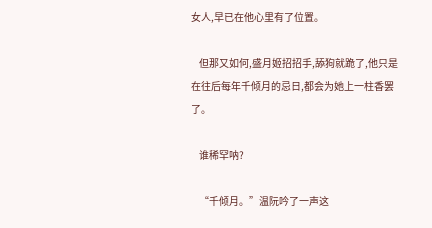女人,早已在他心里有了位置。

    但那又如何,盛月姬招招手,舔狗就跪了,他只是在往后每年千倾月的忌日,都会为她上一柱香罢了。

    谁稀罕呐?

    “千倾月。”温阮吟了一声这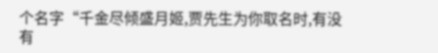个名字“千金尽倾盛月姬,贾先生为你取名时,有没有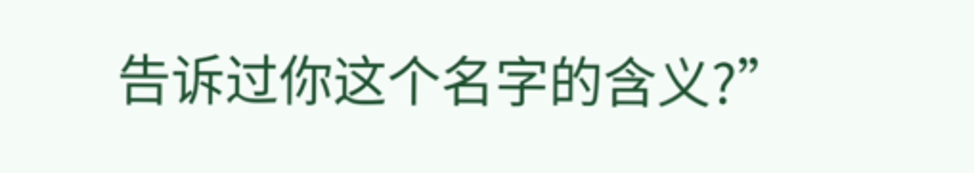告诉过你这个名字的含义?”